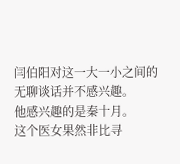闫伯阳对这一大一小之间的无聊谈话并不感兴趣。
他感兴趣的是秦十月。
这个医女果然非比寻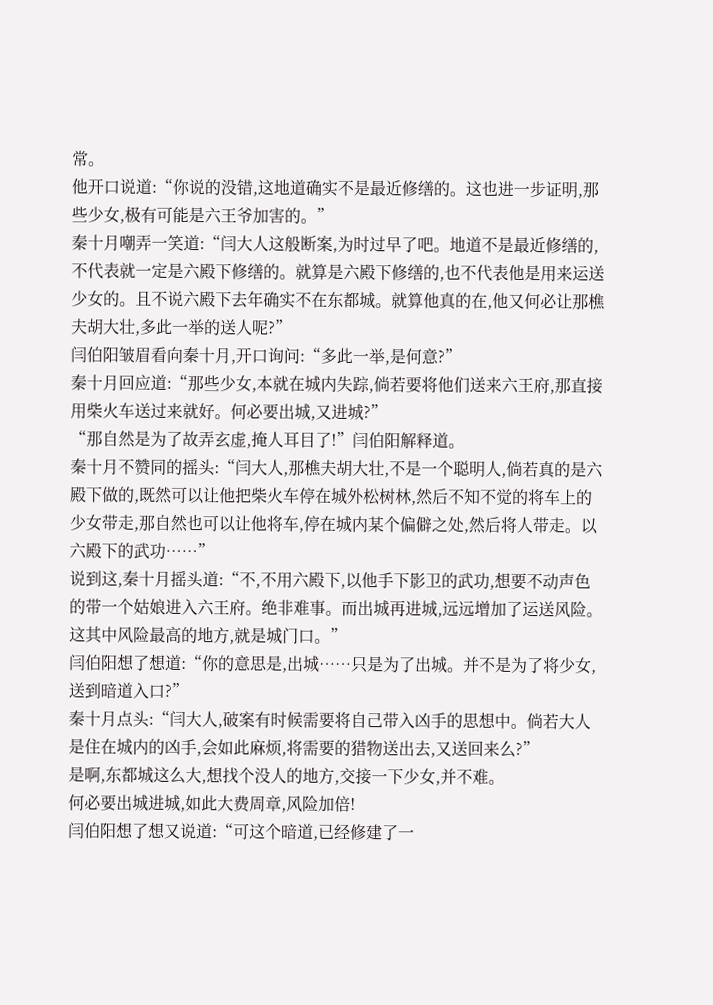常。
他开口说道:“你说的没错,这地道确实不是最近修缮的。这也进一步证明,那些少女,极有可能是六王爷加害的。”
秦十月嘲弄一笑道:“闫大人这般断案,为时过早了吧。地道不是最近修缮的,不代表就一定是六殿下修缮的。就算是六殿下修缮的,也不代表他是用来运送少女的。且不说六殿下去年确实不在东都城。就算他真的在,他又何必让那樵夫胡大壮,多此一举的送人呢?”
闫伯阳皱眉看向秦十月,开口询问:“多此一举,是何意?”
秦十月回应道:“那些少女,本就在城内失踪,倘若要将他们送来六王府,那直接用柴火车送过来就好。何必要出城,又进城?”
“那自然是为了故弄玄虚,掩人耳目了!”闫伯阳解释道。
秦十月不赞同的摇头:“闫大人,那樵夫胡大壮,不是一个聪明人,倘若真的是六殿下做的,既然可以让他把柴火车停在城外松树林,然后不知不觉的将车上的少女带走,那自然也可以让他将车,停在城内某个偏僻之处,然后将人带走。以六殿下的武功……”
说到这,秦十月摇头道:“不,不用六殿下,以他手下影卫的武功,想要不动声色的带一个姑娘进入六王府。绝非难事。而出城再进城,远远增加了运送风险。这其中风险最高的地方,就是城门口。”
闫伯阳想了想道:“你的意思是,出城……只是为了出城。并不是为了将少女,送到暗道入口?”
秦十月点头:“闫大人,破案有时候需要将自己带入凶手的思想中。倘若大人是住在城内的凶手,会如此麻烦,将需要的猎物送出去,又送回来么?”
是啊,东都城这么大,想找个没人的地方,交接一下少女,并不难。
何必要出城进城,如此大费周章,风险加倍!
闫伯阳想了想又说道:“可这个暗道,已经修建了一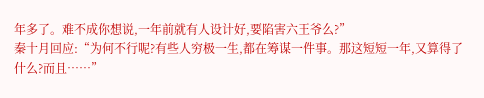年多了。难不成你想说,一年前就有人设计好,要陷害六王爷么?”
秦十月回应:“为何不行呢?有些人穷极一生,都在筹谋一件事。那这短短一年,又算得了什么?而且……”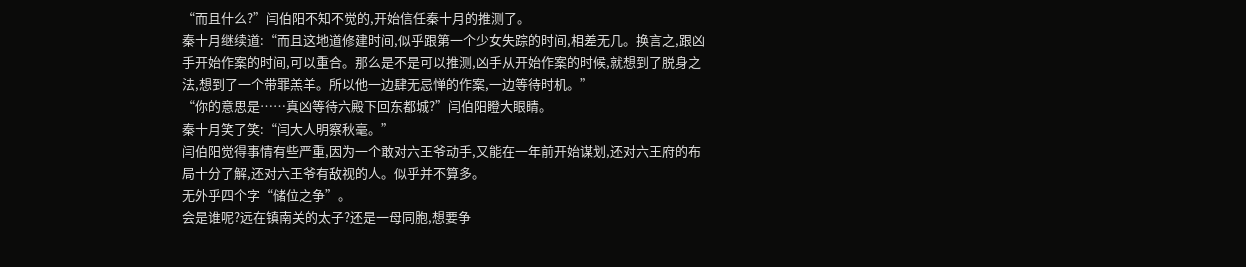“而且什么?”闫伯阳不知不觉的,开始信任秦十月的推测了。
秦十月继续道:“而且这地道修建时间,似乎跟第一个少女失踪的时间,相差无几。换言之,跟凶手开始作案的时间,可以重合。那么是不是可以推测,凶手从开始作案的时候,就想到了脱身之法,想到了一个带罪羔羊。所以他一边肆无忌惮的作案,一边等待时机。”
“你的意思是……真凶等待六殿下回东都城?”闫伯阳瞪大眼睛。
秦十月笑了笑:“闫大人明察秋毫。”
闫伯阳觉得事情有些严重,因为一个敢对六王爷动手,又能在一年前开始谋划,还对六王府的布局十分了解,还对六王爷有敌视的人。似乎并不算多。
无外乎四个字“储位之争”。
会是谁呢?远在镇南关的太子?还是一母同胞,想要争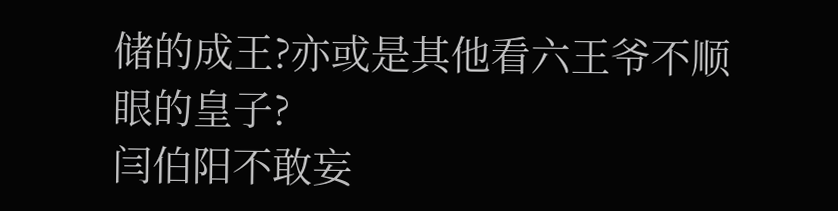储的成王?亦或是其他看六王爷不顺眼的皇子?
闫伯阳不敢妄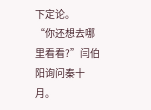下定论。
“你还想去哪里看看?”闫伯阳询问秦十月。